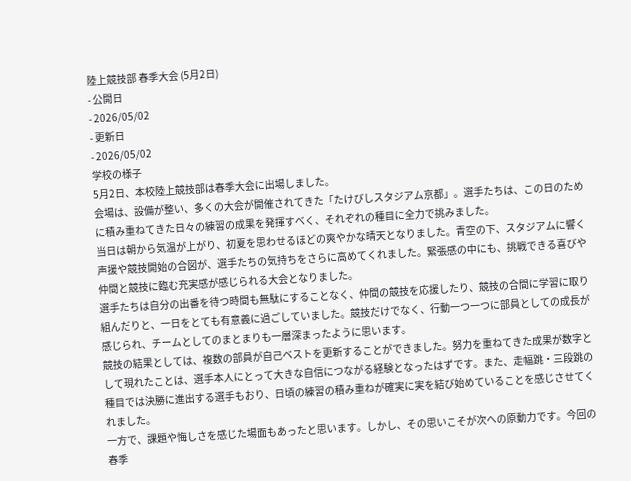陸上競技部 春季大会 (5月2日)
- 公開日
- 2026/05/02
- 更新日
- 2026/05/02
学校の様子
5月2日、本校陸上競技部は春季大会に出場しました。
会場は、設備が整い、多くの大会が開催されてきた「たけびしスタジアム京都」。選手たちは、この日のために積み重ねてきた日々の練習の成果を発揮すべく、それぞれの種目に全力で挑みました。
当日は朝から気温が上がり、初夏を思わせるほどの爽やかな晴天となりました。青空の下、スタジアムに響く声援や競技開始の合図が、選手たちの気持ちをさらに高めてくれました。緊張感の中にも、挑戦できる喜びや仲間と競技に臨む充実感が感じられる大会となりました。
選手たちは自分の出番を待つ時間も無駄にすることなく、仲間の競技を応援したり、競技の合間に学習に取り組んだりと、一日をとても有意義に過ごしていました。競技だけでなく、行動一つ一つに部員としての成長が感じられ、チームとしてのまとまりも一層深まったように思います。
競技の結果としては、複数の部員が自己ベストを更新することができました。努力を重ねてきた成果が数字として現れたことは、選手本人にとって大きな自信につながる経験となったはずです。また、走幅跳・三段跳の種目では決勝に進出する選手もおり、日頃の練習の積み重ねが確実に実を結び始めていることを感じさせてくれました。
一方で、課題や悔しさを感じた場面もあったと思います。しかし、その思いこそが次への原動力です。今回の春季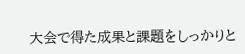大会で得た成果と課題をしっかりと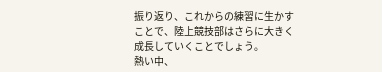振り返り、これからの練習に生かすことで、陸上競技部はさらに大きく成長していくことでしょう。
熱い中、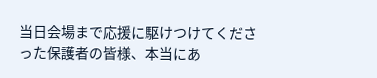当日会場まで応援に駆けつけてくださった保護者の皆様、本当にあ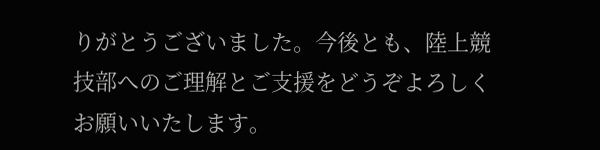りがとうございました。今後とも、陸上競技部へのご理解とご支援をどうぞよろしくお願いいたします。